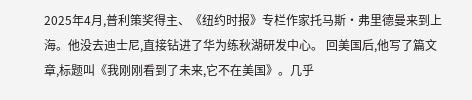2025年4月,普利策奖得主、《纽约时报》专栏作家托马斯·弗里德曼来到上海。他没去迪士尼,直接钻进了华为练秋湖研发中心。 回美国后,他写了篇文章,标题叫《我刚刚看到了未来,它不在美国》。几乎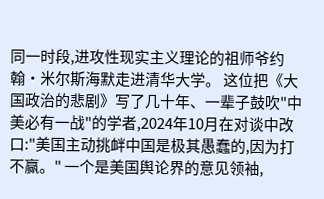同一时段,进攻性现实主义理论的祖师爷约翰·米尔斯海默走进清华大学。 这位把《大国政治的悲剧》写了几十年、一辈子鼓吹"中美必有一战"的学者,2024年10月在对谈中改口:"美国主动挑衅中国是极其愚蠢的,因为打不赢。" 一个是美国舆论界的意见领袖,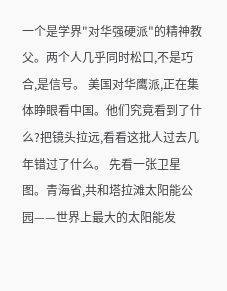一个是学界"对华强硬派"的精神教父。两个人几乎同时松口,不是巧合,是信号。 美国对华鹰派,正在集体睁眼看中国。他们究竟看到了什么?把镜头拉远,看看这批人过去几年错过了什么。 先看一张卫星图。青海省,共和塔拉滩太阳能公园——世界上最大的太阳能发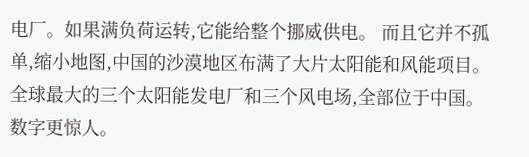电厂。如果满负荷运转,它能给整个挪威供电。 而且它并不孤单,缩小地图,中国的沙漠地区布满了大片太阳能和风能项目。全球最大的三个太阳能发电厂和三个风电场,全部位于中国。 数字更惊人。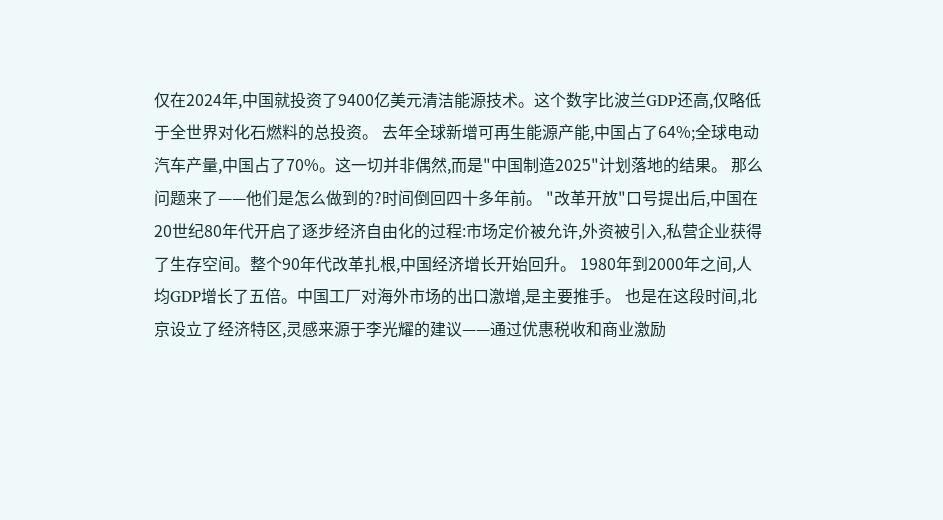仅在2024年,中国就投资了9400亿美元清洁能源技术。这个数字比波兰GDP还高,仅略低于全世界对化石燃料的总投资。 去年全球新增可再生能源产能,中国占了64%;全球电动汽车产量,中国占了70%。这一切并非偶然,而是"中国制造2025"计划落地的结果。 那么问题来了——他们是怎么做到的?时间倒回四十多年前。 "改革开放"口号提出后,中国在20世纪80年代开启了逐步经济自由化的过程:市场定价被允许,外资被引入,私营企业获得了生存空间。整个90年代改革扎根,中国经济增长开始回升。 1980年到2000年之间,人均GDP增长了五倍。中国工厂对海外市场的出口激增,是主要推手。 也是在这段时间,北京设立了经济特区,灵感来源于李光耀的建议——通过优惠税收和商业激励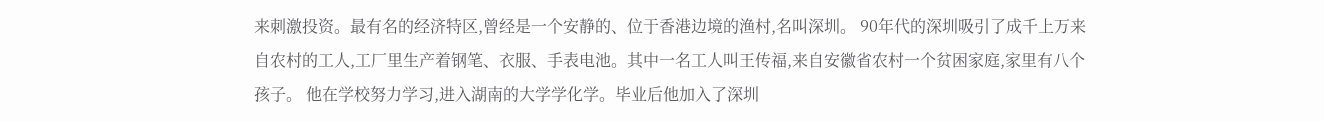来刺激投资。最有名的经济特区,曾经是一个安静的、位于香港边境的渔村,名叫深圳。 90年代的深圳吸引了成千上万来自农村的工人,工厂里生产着钢笔、衣服、手表电池。其中一名工人叫王传福,来自安徽省农村一个贫困家庭,家里有八个孩子。 他在学校努力学习,进入湖南的大学学化学。毕业后他加入了深圳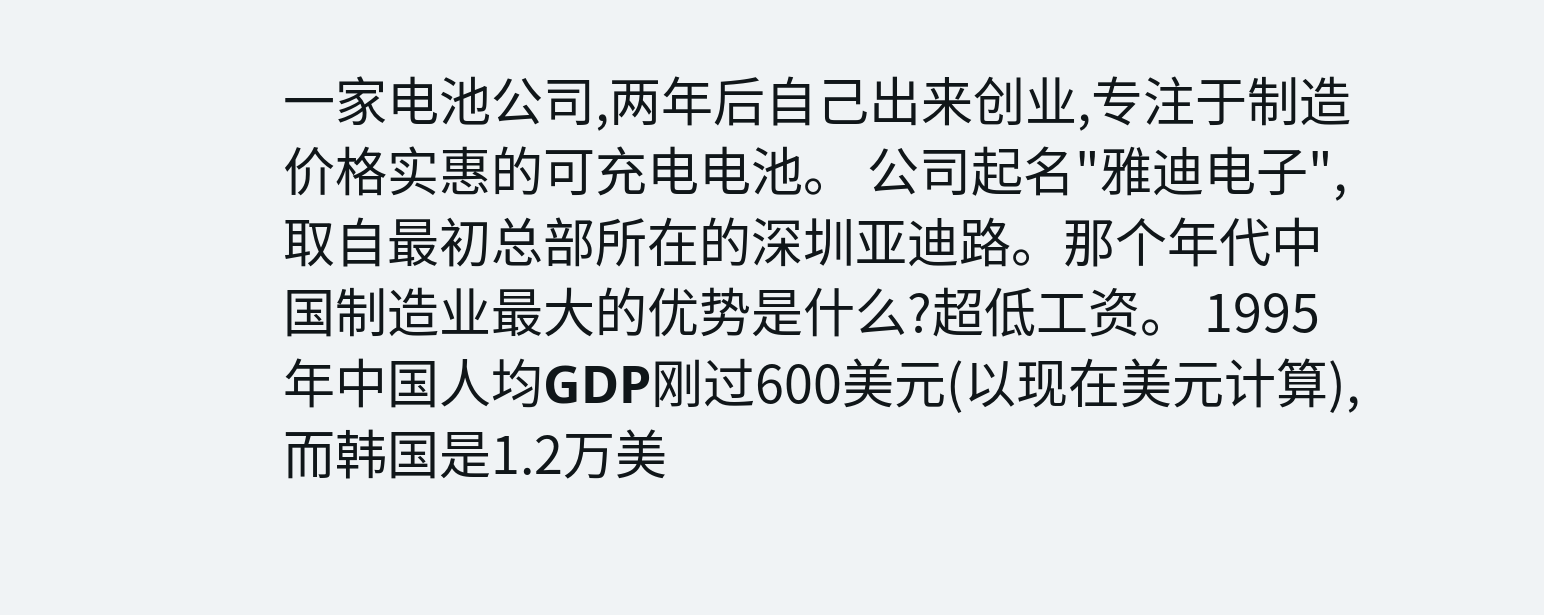一家电池公司,两年后自己出来创业,专注于制造价格实惠的可充电电池。 公司起名"雅迪电子",取自最初总部所在的深圳亚迪路。那个年代中国制造业最大的优势是什么?超低工资。 1995年中国人均GDP刚过600美元(以现在美元计算),而韩国是1.2万美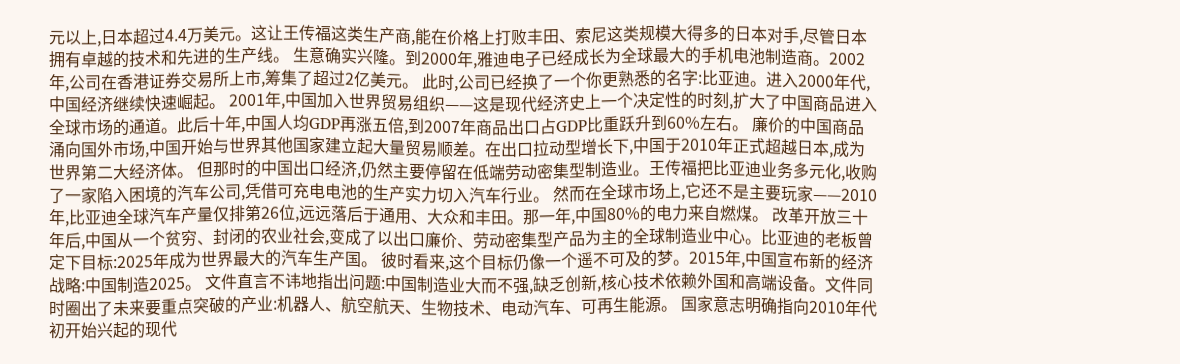元以上,日本超过4.4万美元。这让王传福这类生产商,能在价格上打败丰田、索尼这类规模大得多的日本对手,尽管日本拥有卓越的技术和先进的生产线。 生意确实兴隆。到2000年,雅迪电子已经成长为全球最大的手机电池制造商。2002年,公司在香港证券交易所上市,筹集了超过2亿美元。 此时,公司已经换了一个你更熟悉的名字:比亚迪。进入2000年代,中国经济继续快速崛起。 2001年,中国加入世界贸易组织——这是现代经济史上一个决定性的时刻,扩大了中国商品进入全球市场的通道。此后十年,中国人均GDP再涨五倍,到2007年商品出口占GDP比重跃升到60%左右。 廉价的中国商品涌向国外市场,中国开始与世界其他国家建立起大量贸易顺差。在出口拉动型增长下,中国于2010年正式超越日本,成为世界第二大经济体。 但那时的中国出口经济,仍然主要停留在低端劳动密集型制造业。王传福把比亚迪业务多元化,收购了一家陷入困境的汽车公司,凭借可充电电池的生产实力切入汽车行业。 然而在全球市场上,它还不是主要玩家——2010年,比亚迪全球汽车产量仅排第26位,远远落后于通用、大众和丰田。那一年,中国80%的电力来自燃煤。 改革开放三十年后,中国从一个贫穷、封闭的农业社会,变成了以出口廉价、劳动密集型产品为主的全球制造业中心。比亚迪的老板曾定下目标:2025年成为世界最大的汽车生产国。 彼时看来,这个目标仍像一个遥不可及的梦。2015年,中国宣布新的经济战略:中国制造2025。 文件直言不讳地指出问题:中国制造业大而不强,缺乏创新,核心技术依赖外国和高端设备。文件同时圈出了未来要重点突破的产业:机器人、航空航天、生物技术、电动汽车、可再生能源。 国家意志明确指向2010年代初开始兴起的现代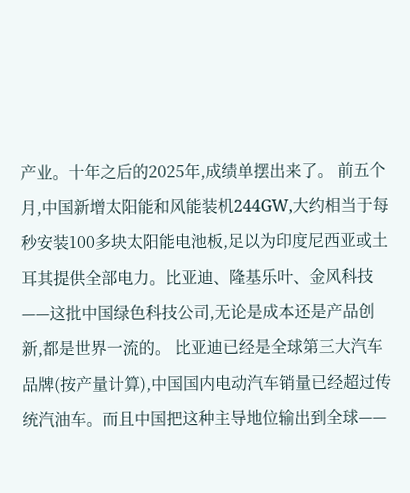产业。十年之后的2025年,成绩单摆出来了。 前五个月,中国新增太阳能和风能装机244GW,大约相当于每秒安装100多块太阳能电池板,足以为印度尼西亚或土耳其提供全部电力。比亚迪、隆基乐叶、金风科技——这批中国绿色科技公司,无论是成本还是产品创新,都是世界一流的。 比亚迪已经是全球第三大汽车品牌(按产量计算),中国国内电动汽车销量已经超过传统汽油车。而且中国把这种主导地位输出到全球——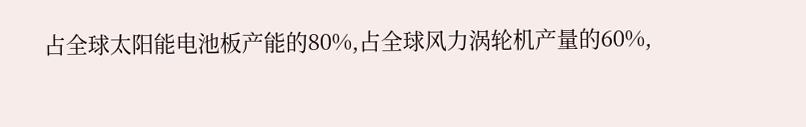占全球太阳能电池板产能的80%,占全球风力涡轮机产量的60%,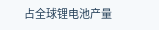占全球锂电池产量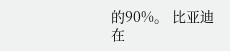的90%。 比亚迪在